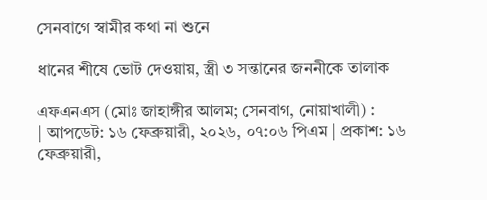সেনবাগে স্বামীর কথা না শুনে

ধানের শীষে ভোট দেওয়ায়, স্ত্রী ৩ সন্তানের জননীকে তালাক

এফএনএস (মোঃ জাহাঙ্গীর আলম; সেনবাগ, নোয়াখালী) :
| আপডেট: ১৬ ফেব্রুয়ারী, ২০২৬, ০৭:০৬ পিএম | প্রকাশ: ১৬ ফেব্রুয়ারী,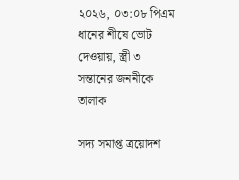২০২৬, ০৩:০৮ পিএম
ধানের শীষে ভোট দেওয়ায়, স্ত্রী ৩ সন্তানের জননীকে তালাক

সদ্য সমাপ্ত ত্রয়োদশ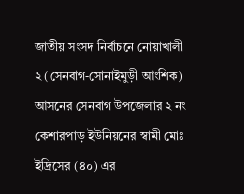জাতীয় সংসদ নির্বাচনে নোয়াখালী ২ (সেনবাগ-সোনাইমুড়ী আংশিক) আসনের সেনবাগ উপজেলার ২ নং কেশারপাড় ইউনিয়নের স্বামী মোঃ ইদ্রিসের (৪০) এর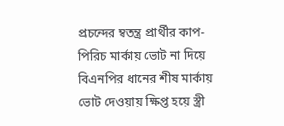প্রচন্দের ম্বতন্ত্র প্রার্থীর কাপ-পিরিচ মার্কায় ভোট না দিয়ে বিএনপির ধানের শীষ মার্কায় ভোট দেওয়ায় ক্ষিপ্ত হয়ে স্ত্রী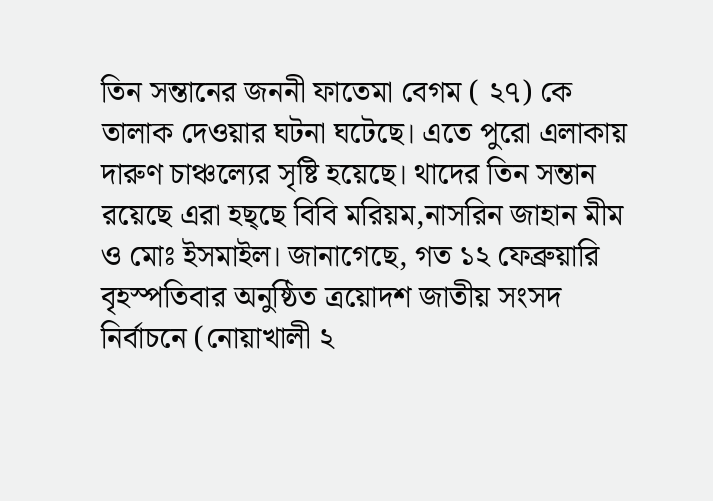তিন সন্তানের জননী ফাতেমা বেগম ( ২৭) কে তালাক দেওয়ার ঘটনা ঘটেছে। এতে পুরো এলাকায় দারুণ চাঞ্চল্যের সৃষ্টি হয়েছে। থাদের তিন সন্তান রয়েছে এরা হছ্ছে বিবি মরিয়ম,নাসরিন জাহান মীম ও মোঃ ইসমাইল। জানাগেছে, গত ১২ ফেব্রুয়ারি বৃহস্পতিবার অনুষ্ঠিত ত্রয়োদশ জাতীয় সংসদ নির্বাচনে (নোয়াখালী ২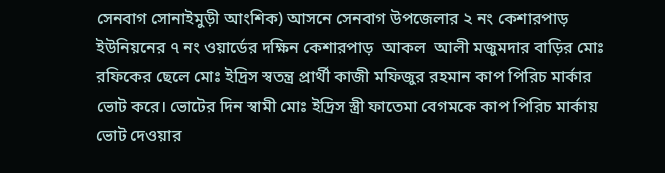সেনবাগ সোনাইমুড়ী আংশিক) আসনে সেনবাগ উপজেলার ২ নং কেশারপাড় ইউনিয়নের ৭ নং ওয়ার্ডের দক্ষিন কেশারপাড়  আকল  আলী মজুমদার বাড়ির মোঃ রফিকের ছেলে মোঃ ইদ্রিস স্বতন্ত্র প্রার্থী কাজী মফিজুর রহমান কাপ পিরিচ মার্কার ভোট করে। ভোটের দিন স্বামী মোঃ ইদ্রিস স্ত্রী ফাতেমা বেগমকে কাপ পিরিচ মার্কায় ভোট দেওয়ার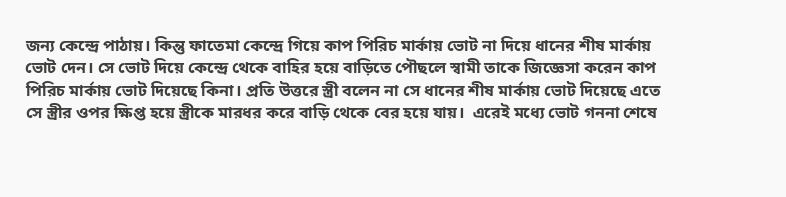জন্য কেন্দ্রে পাঠায়। কিন্তু ফাতেমা কেন্দ্রে গিয়ে কাপ পিরিচ মার্কায় ভোট না দিয়ে ধানের শীষ মার্কায় ভোট দেন। সে ভোট দিয়ে কেন্দ্রে থেকে বাহির হয়ে বাড়িতে পৌছলে স্বামী তাকে জিজ্ঞেসা করেন কাপ পিরিচ মার্কায় ভোট দিয়েছে কিনা। প্রতি উত্তরে স্ত্রী বলেন না সে ধানের শীষ মার্কায় ভোট দিয়েছে এতে সে স্ত্রীর ওপর ক্ষিপ্ত হয়ে স্ত্রীকে মারধর করে বাড়ি থেকে বের হয়ে যায়।  এরেই মধ্যে ভোট গননা শেষে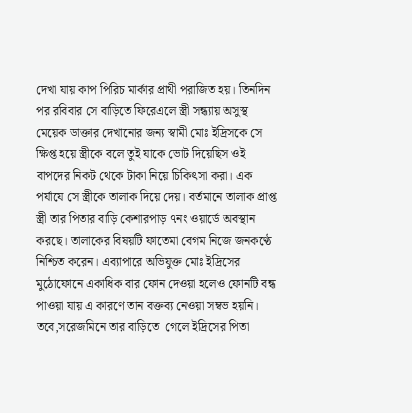দেখা যায় কাপ পিরিচ মার্কার প্রাথী পরাজিত হয়। তিনদিন পর রবিবার সে বাড়িতে ফিরেএলে স্ত্রী সন্ধ্যায় অসুস্থ মেয়েক ডাক্তার দেখানোর জন্য স্বামী মোঃ ইদ্রিসকে সে ক্ষিপ্ত হয়ে স্ত্রীকে বলে তুই যাকে ভোট দিয়েছিস ওই বাপদের নিকট থেকে টাকা নিয়ে চিকিৎসা করা। এক পর্যাযে সে স্ত্রীকে তালাক দিয়ে দেয়। বর্তমানে তালাক প্রাপ্ত স্ত্রী তার পিতার বাড়ি কেশারপাড় ৭নং ওয়ার্ডে অবস্থান করছে। তালাকের বিষয়টি ফাতেমা বেগম নিজে জনকণ্ঠে নিশ্চিত করেন। এব্যাপারে অভিযুক্ত মোঃ ইদ্রিসের মুঠোফোনে একাধিক বার ফোন দেওয়া হলেও ফোনটি বন্ধ পাওয়া যায় এ কারণে তান বক্তব্য নেওয়া সম্বভ হয়নি। তবে,সরেজমিনে তার বাড়িতে  গেলে ইদ্রিসের পিতা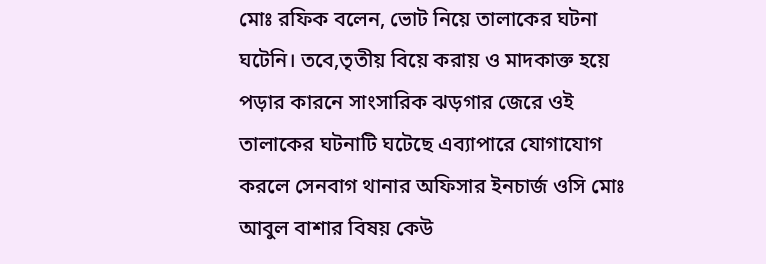মোঃ রফিক বলেন, ভোট নিয়ে তালাকের ঘটনা ঘটেনি। তবে,তৃতীয় বিয়ে করায় ও মাদকাক্ত হয়ে পড়ার কারনে সাংসারিক ঝড়গার জেরে ওই তালাকের ঘটনাটি ঘটেছে এব্যাপারে যোগাযোগ করলে সেনবাগ থানার অফিসার ইনচার্জ ওসি মোঃ আবুল বাশার বিষয় কেউ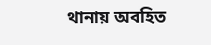থানায় অবহিত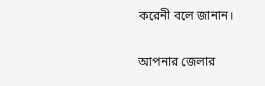করেনী বলে জানান।

আপনার জেলার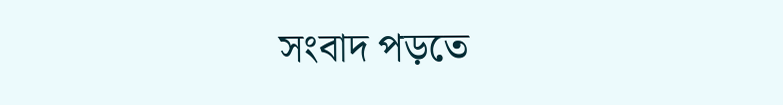সংবাদ পড়তে